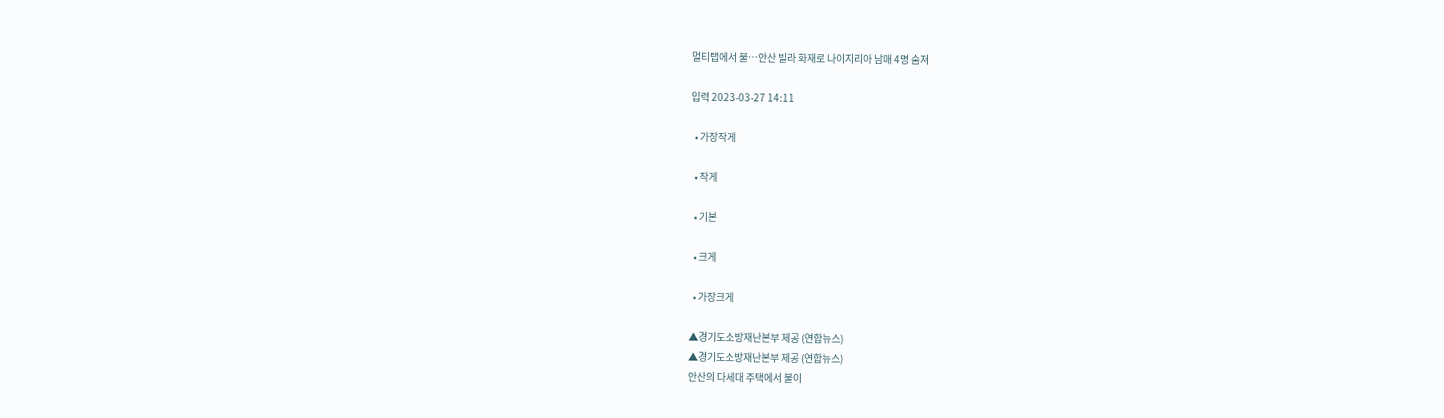멀티탭에서 불…안산 빌라 화재로 나이지리아 남매 4명 숨져

입력 2023-03-27 14:11

  • 가장작게

  • 작게

  • 기본

  • 크게

  • 가장크게

▲경기도소방재난본부 제공 (연합뉴스)
▲경기도소방재난본부 제공 (연합뉴스)
안산의 다세대 주택에서 불이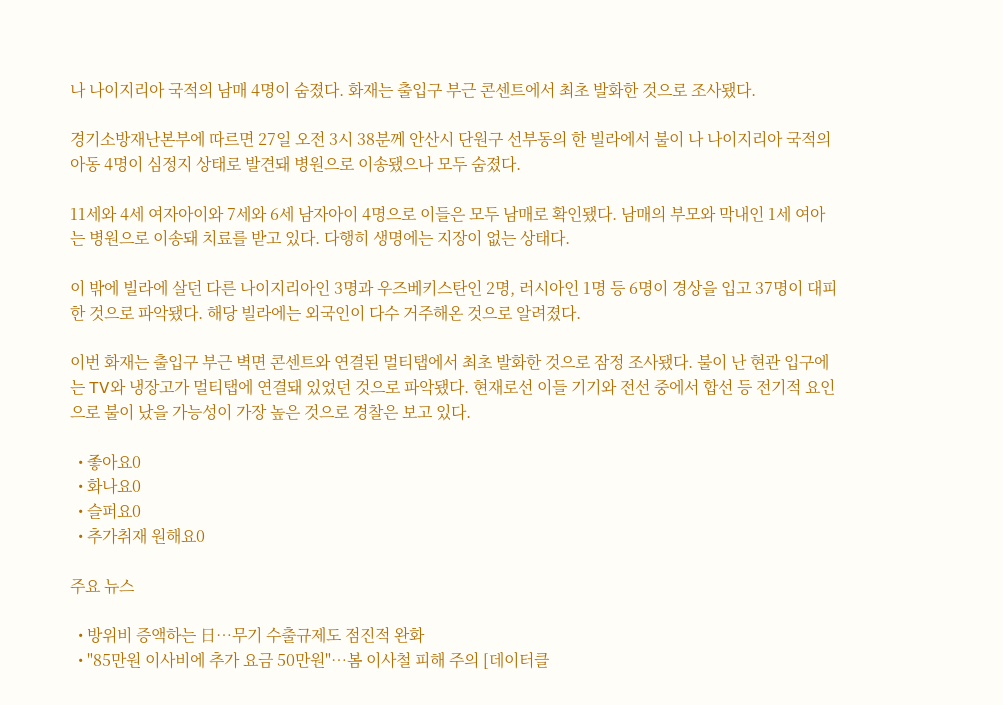나 나이지리아 국적의 남매 4명이 숨졌다. 화재는 출입구 부근 콘센트에서 최초 발화한 것으로 조사됐다.

경기소방재난본부에 따르면 27일 오전 3시 38분께 안산시 단원구 선부동의 한 빌라에서 불이 나 나이지리아 국적의 아동 4명이 심정지 상태로 발견돼 병원으로 이송됐으나 모두 숨졌다.

11세와 4세 여자아이와 7세와 6세 남자아이 4명으로 이들은 모두 남매로 확인됐다. 남매의 부모와 막내인 1세 여아는 병원으로 이송돼 치료를 받고 있다. 다행히 생명에는 지장이 없는 상태다.

이 밖에 빌라에 살던 다른 나이지리아인 3명과 우즈베키스탄인 2명, 러시아인 1명 등 6명이 경상을 입고 37명이 대피한 것으로 파악됐다. 해당 빌라에는 외국인이 다수 거주해온 것으로 알려졌다.

이번 화재는 출입구 부근 벽면 콘센트와 연결된 멀티탭에서 최초 발화한 것으로 잠정 조사됐다. 불이 난 현관 입구에는 TV와 냉장고가 멀티탭에 연결돼 있었던 것으로 파악됐다. 현재로선 이들 기기와 전선 중에서 합선 등 전기적 요인으로 불이 났을 가능성이 가장 높은 것으로 경찰은 보고 있다.

  • 좋아요0
  • 화나요0
  • 슬퍼요0
  • 추가취재 원해요0

주요 뉴스

  • 방위비 증액하는 日⋯무기 수출규제도 점진적 완화
  • "85만원 이사비에 추가 요금 50만원"…봄 이사철 피해 주의 [데이터클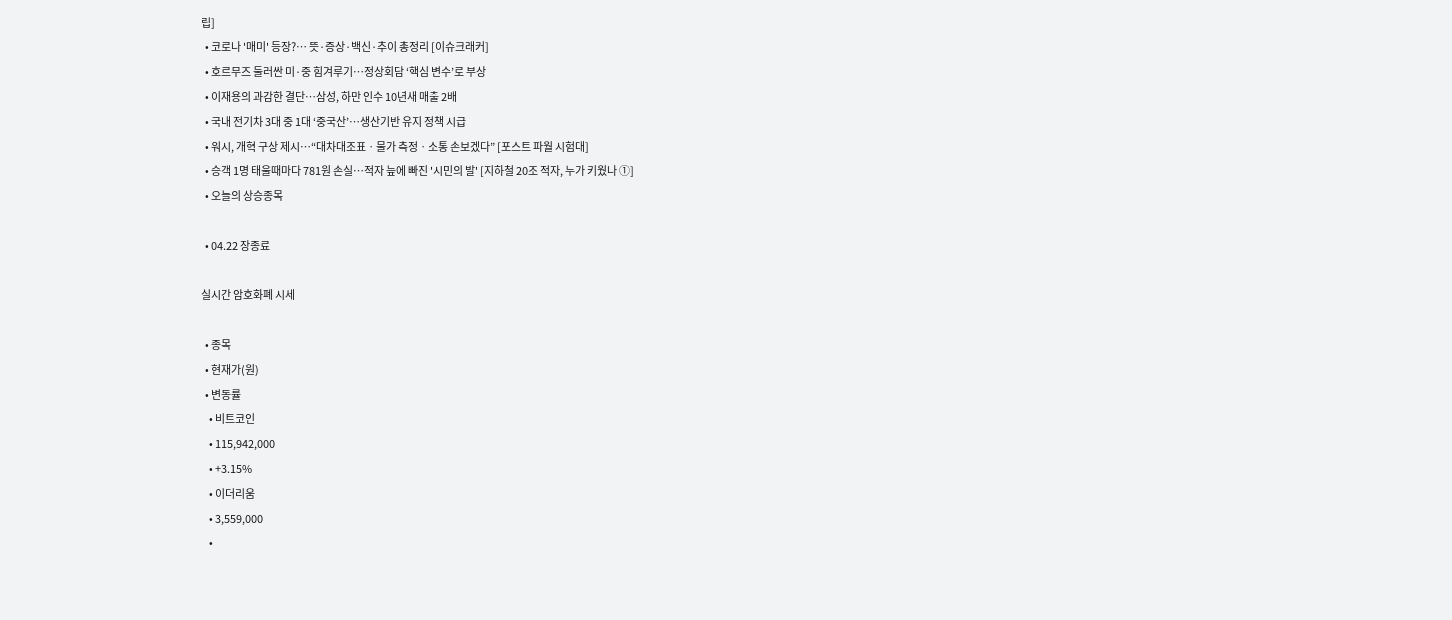립]
  • 코로나 '매미' 등장?… 뜻·증상·백신·추이 총정리 [이슈크래커]
  • 호르무즈 둘러싼 미·중 힘겨루기…정상회담 ‘핵심 변수’로 부상
  • 이재용의 과감한 결단…삼성, 하만 인수 10년새 매출 2배
  • 국내 전기차 3대 중 1대 ‘중국산’…생산기반 유지 정책 시급
  • 워시, 개혁 구상 제시⋯“대차대조표ㆍ물가 측정ㆍ소통 손보겠다” [포스트 파월 시험대]
  • 승객 1명 태울때마다 781원 손실…적자 늪에 빠진 '시민의 발' [지하철 20조 적자, 누가 키웠나 ①]
  • 오늘의 상승종목

  • 04.22 장종료

실시간 암호화폐 시세

  • 종목
  • 현재가(원)
  • 변동률
    • 비트코인
    • 115,942,000
    • +3.15%
    • 이더리움
    • 3,559,000
    •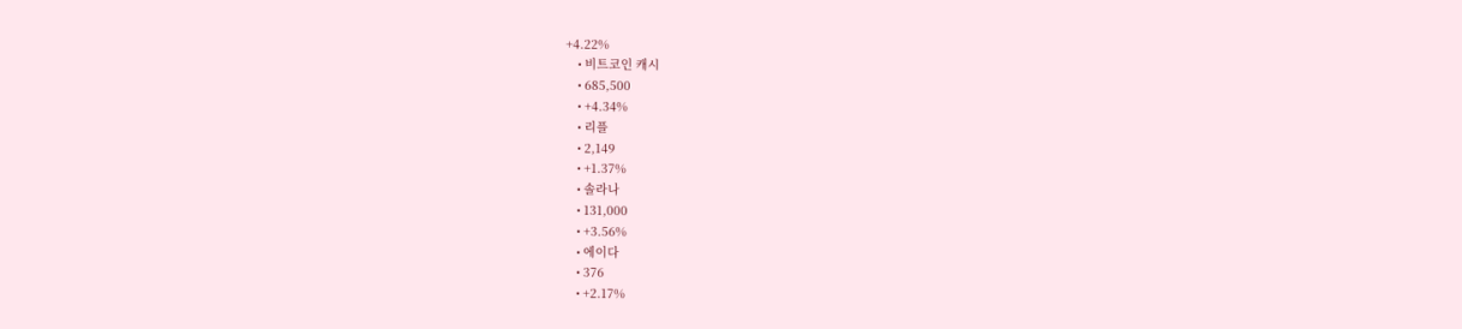+4.22%
    • 비트코인 캐시
    • 685,500
    • +4.34%
    • 리플
    • 2,149
    • +1.37%
    • 솔라나
    • 131,000
    • +3.56%
    • 에이다
    • 376
    • +2.17%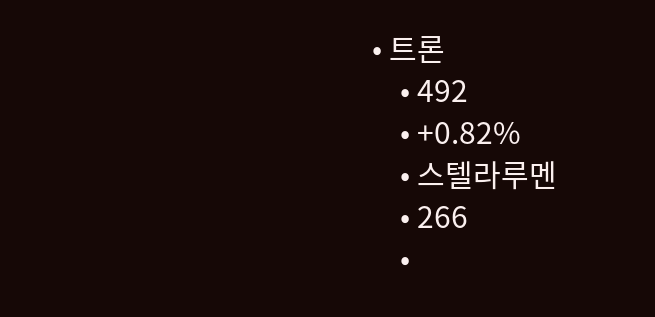• 트론
    • 492
    • +0.82%
    • 스텔라루멘
    • 266
    •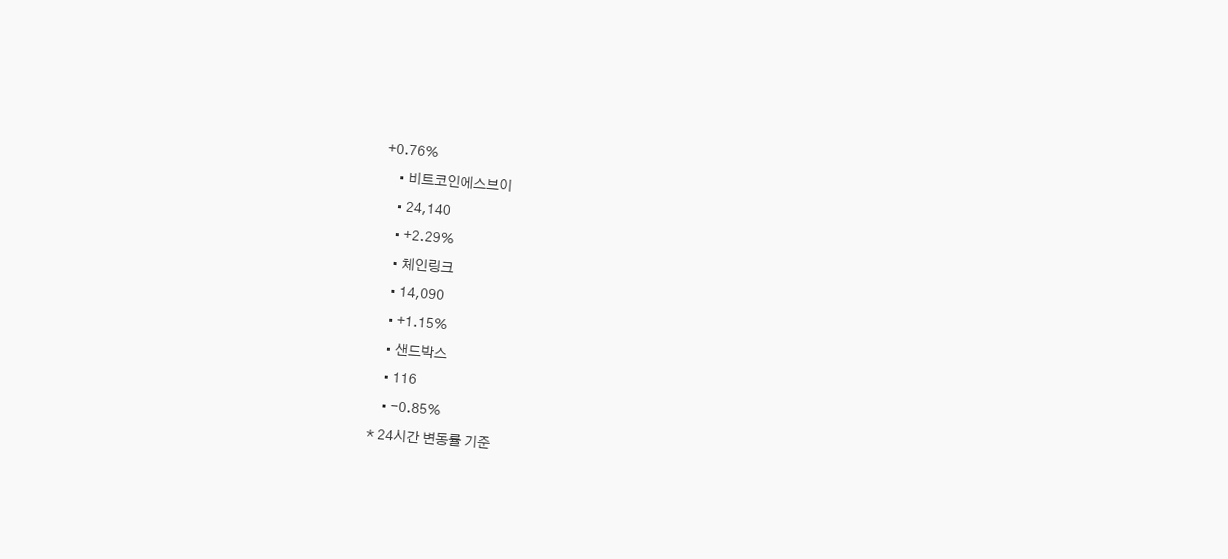+0.76%
    • 비트코인에스브이
    • 24,140
    • +2.29%
    • 체인링크
    • 14,090
    • +1.15%
    • 샌드박스
    • 116
    • -0.85%
* 24시간 변동률 기준